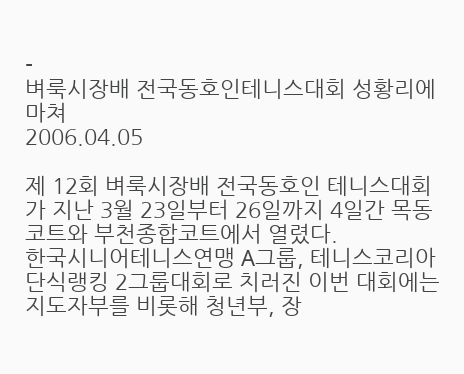-
벼룩시장배 전국동호인테니스대회 성황리에 마쳐
2006.04.05

제 12회 벼룩시장배 전국동호인 테니스대회가 지난 3월 23일부터 26일까지 4일간 목동코트와 부천종합코트에서 열렸다.
한국시니어테니스연맹 A그룹, 테니스코리아 단식랭킹 2그룹대회로 치러진 이번 대회에는 지도자부를 비롯해 청년부, 장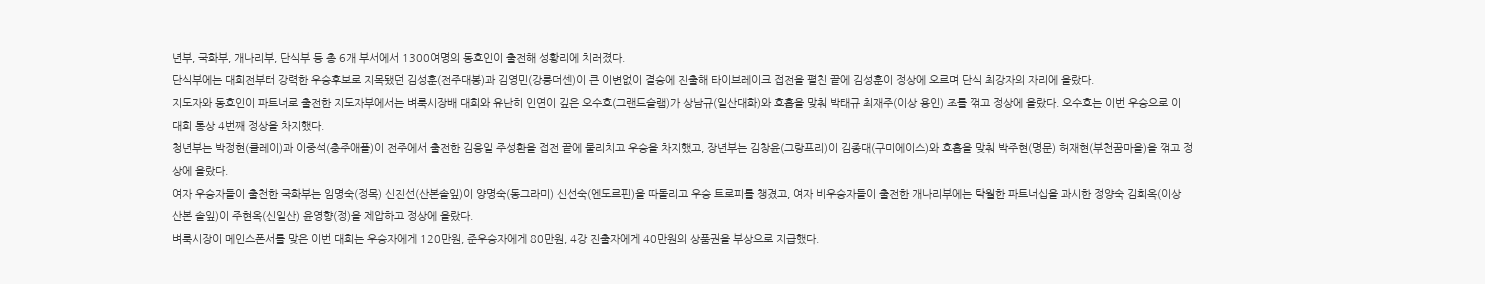년부, 국화부, 개나리부, 단식부 등 총 6개 부서에서 1300여명의 동호인이 출전해 성황리에 치러졌다.
단식부에는 대회전부터 강력한 우승후보로 지목됐던 김성훈(전주대봉)과 김영민(강릉더센)이 큰 이변없이 결승에 진출해 타이브레이크 접전을 펼친 끝에 김성훈이 정상에 오르며 단식 최강자의 자리에 올랐다.
지도자와 동호인이 파트너로 출전한 지도자부에서는 벼룩시장배 대회와 유난히 인연이 깊은 오수호(그랜드슬램)가 상남규(일산대화)와 호흡을 맞춰 박태규 최재주(이상 용인) 조를 꺾고 정상에 올랐다. 오수호는 이번 우승으로 이 대회 통상 4번째 정상을 차지했다.
청년부는 박정현(클레이)과 이중석(충주애플)이 전주에서 출전한 김응일 주성환을 접전 끝에 물리치고 우승을 차지했고, 장년부는 김창윤(그랑프리)이 김종대(구미에이스)와 호흡을 맞춰 박주현(명문) 허재현(부천꿈마을)을 꺾고 정상에 올랐다.
여자 우승자들이 출천한 국화부는 임명숙(정목) 신진선(산본솔잎)이 양명숙(동그라미) 신선숙(엔도르핀)을 따돌리고 우승 트로피를 챙겼고, 여자 비우승자들이 출전한 개나리부에는 탁월한 파트너십을 과시한 정양숙 김희옥(이상 산본 솔잎)이 주현옥(신일산) 윤영향(정)을 제압하고 정상에 올랐다.
벼룩시장이 메인스폰서를 맞은 이번 대회는 우승자에게 120만원, 준우승자에게 80만원, 4강 진출자에게 40만원의 상품권을 부상으로 지급했다.